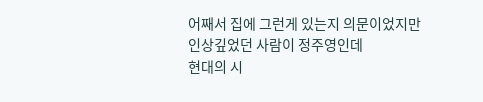어째서 집에 그런게 있는지 의문이었지만
인상깊었던 사람이 정주영인데
현대의 시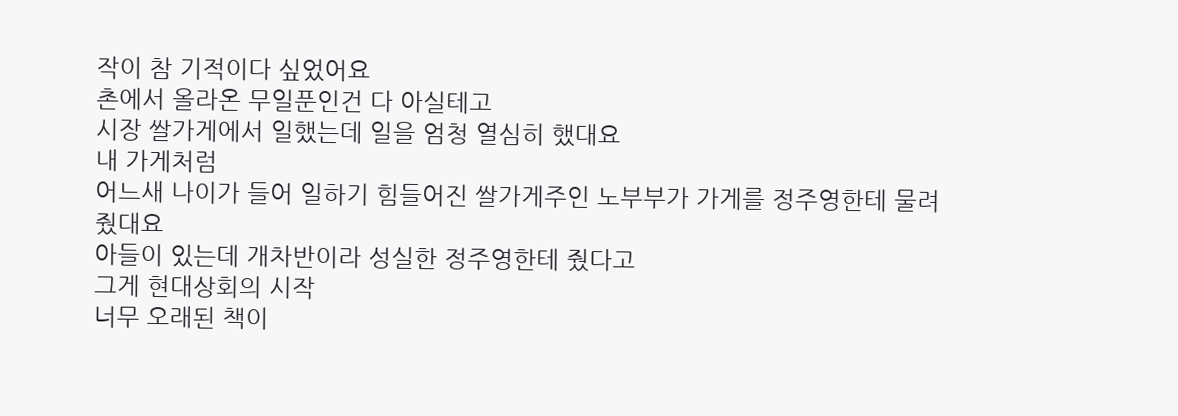작이 참 기적이다 싶었어요
촌에서 올라온 무일푼인건 다 아실테고
시장 쌀가게에서 일했는데 일을 엄청 열심히 했대요
내 가게처럼
어느새 나이가 들어 일하기 힘들어진 쌀가게주인 노부부가 가게를 정주영한테 물려줬대요
아들이 있는데 개차반이라 성실한 정주영한테 줬다고
그게 현대상회의 시작
너무 오래된 책이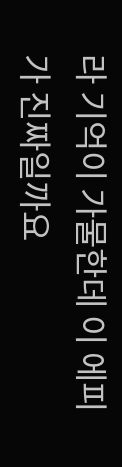라 기억이 가물한데 이 에피가 진짜일까요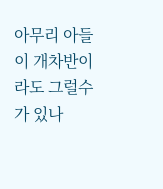아무리 아들이 개차반이라도 그럴수가 있나